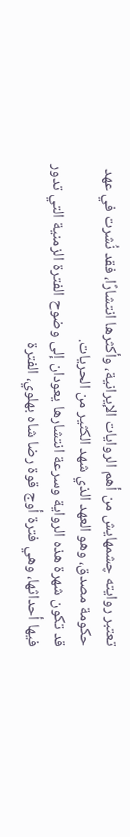تعتبر روايته چشمهايش من أهم الروايات الإيرانية، وأكثرها انتشارًا، فقد نُشرت في عهد حكومة مصدق، وهو العهد الذي شهد الكثير من الحريات.
قد تكون شهرة هذه الرواية وسرعة انتشارها يعودان إلى وضوح الفترة الزمنية التي تدور فيها أحداثها، وهي فترة أوج قوة رضا شاه بهلوي، الفترة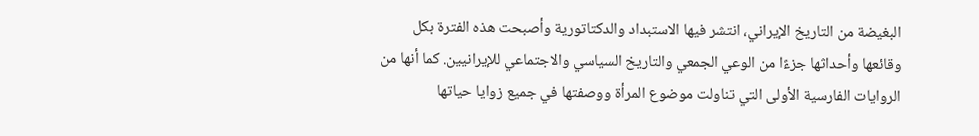البغيضة من التاريخ الإيراني، انتشر فيها الاستبداد والدكتاتورية وأصبحت هذه الفترة بكل وقائعها وأحداثها جزءًا من الوعي الجمعي والتاريخ السياسي والاجتماعي للإيرانيين. كما أنها من الروايات الفارسية الأولى التي تناولت موضوع المرأة ووصفتها في جميع زوايا حياتها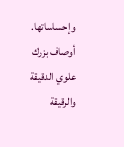وإحساساتها. أوصاف بزرك علوي الدقيقة والرقيقة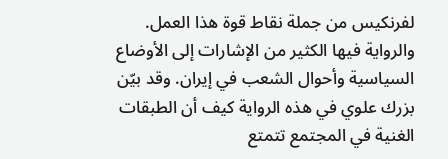لفرنكيس من جملة نقاط قوة هذا العمل.
والرواية فيها الكثير من الإشارات إلى الأوضاع السياسية وأحوال الشعب في إيران. وقد بيّن بزرك علوي في هذه الرواية كيف أن الطبقات الغنية في المجتمع تتمتع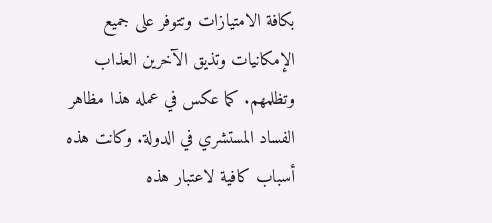بكافة الامتيازات وتتوفر على جميع الإمكانيات وتذيق الآخرين العذاب وتظلمهم. كما عكس في عمله هذا مظاهر الفساد المستشري في الدولة. وكانت هذه أسباب كافية لاعتبار هذه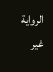الرواية غير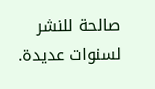صالحة للنشر لسنوات عديدة.